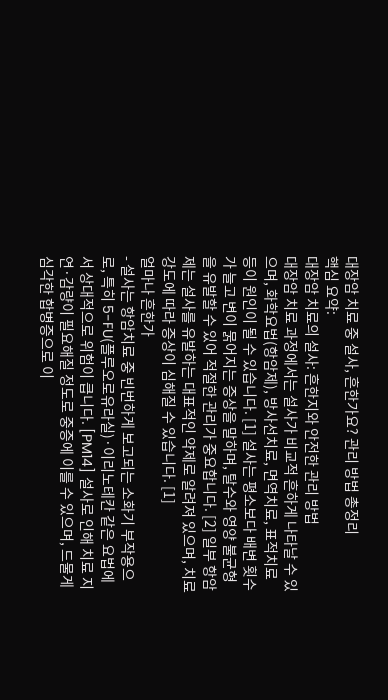대장암 치료 중 설사, 흔한가요? 관리 방법 총정리
핵심 요약:
대장암 치료의 설사: 흔한지와 안전한 관리 방법
대장암 치료 과정에서는 설사가 비교적 흔하게 나타날 수 있으며, 화학요법(항암제), 방사선치료, 면역치료, 표적치료 등이 원인이 될 수 있습니다. [1] 설사는 평소보다 배변 횟수가 늘고 변이 묽어지는 증상을 말하며, 탈수와 영양 불균형을 유발할 수 있어 적절한 관리가 중요합니다. [2] 일부 항암제는 설사를 유발하는 대표적인 약제로 알려져 있으며, 치료 강도에 따라 증상이 심해질 수 있습니다. [1]
얼마나 흔한가
- 설사는 항암치료 중 빈번하게 보고되는 소화기 부작용으로, 특히 5-FU(플루오로유라실)·이리노테칸 같은 요법에서 상대적으로 위험이 큽니다. [PM14] 설사로 인해 치료 지연·감량이 필요해질 정도로 중증에 이를 수 있으며, 드물게 심각한 합병증으로 이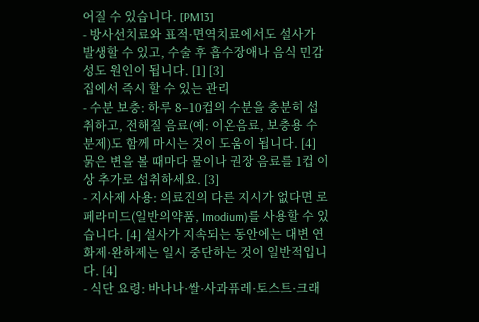어질 수 있습니다. [PM13]
- 방사선치료와 표적·면역치료에서도 설사가 발생할 수 있고, 수술 후 흡수장애나 음식 민감성도 원인이 됩니다. [1] [3]
집에서 즉시 할 수 있는 관리
- 수분 보충: 하루 8–10컵의 수분을 충분히 섭취하고, 전해질 음료(예: 이온음료, 보충용 수분제)도 함께 마시는 것이 도움이 됩니다. [4] 묽은 변을 볼 때마다 물이나 권장 음료를 1컵 이상 추가로 섭취하세요. [3]
- 지사제 사용: 의료진의 다른 지시가 없다면 로페라미드(일반의약품, Imodium)를 사용할 수 있습니다. [4] 설사가 지속되는 동안에는 대변 연화제·완하제는 일시 중단하는 것이 일반적입니다. [4]
- 식단 요령: 바나나·쌀·사과퓨레·토스트·크래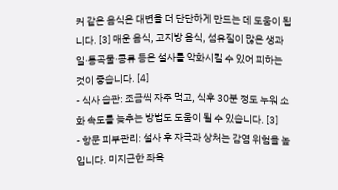커 같은 음식은 대변을 더 단단하게 만드는 데 도움이 됩니다. [3] 매운 음식, 고지방 음식, 섬유질이 많은 생과일·통곡물·콩류 등은 설사를 악화시킬 수 있어 피하는 것이 좋습니다. [4]
- 식사 습관: 조금씩 자주 먹고, 식후 30분 정도 누워 소화 속도를 늦추는 방법도 도움이 될 수 있습니다. [3]
- 항문 피부관리: 설사 후 자극과 상처는 감염 위험을 높입니다. 미지근한 좌욕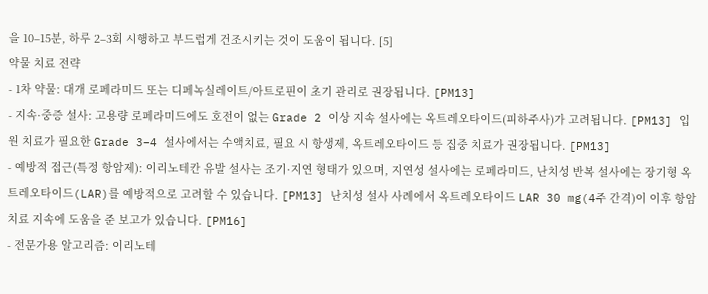을 10–15분, 하루 2–3회 시행하고 부드럽게 건조시키는 것이 도움이 됩니다. [5]
약물 치료 전략
- 1차 약물: 대개 로페라미드 또는 디페녹실레이트/아트로핀이 초기 관리로 권장됩니다. [PM13]
- 지속·중증 설사: 고용량 로페라미드에도 호전이 없는 Grade 2 이상 지속 설사에는 옥트레오타이드(피하주사)가 고려됩니다. [PM13] 입원 치료가 필요한 Grade 3–4 설사에서는 수액치료, 필요 시 항생제, 옥트레오타이드 등 집중 치료가 권장됩니다. [PM13]
- 예방적 접근(특정 항암제): 이리노테칸 유발 설사는 조기·지연 형태가 있으며, 지연성 설사에는 로페라미드, 난치성 반복 설사에는 장기형 옥트레오타이드(LAR)를 예방적으로 고려할 수 있습니다. [PM13] 난치성 설사 사례에서 옥트레오타이드 LAR 30 mg(4주 간격)이 이후 항암치료 지속에 도움을 준 보고가 있습니다. [PM16]
- 전문가용 알고리즘: 이리노테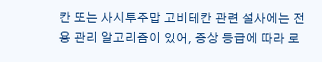칸 또는 사시투주맙 고비테칸 관련 설사에는 전용 관리 알고리즘이 있어, 증상 등급에 따라 로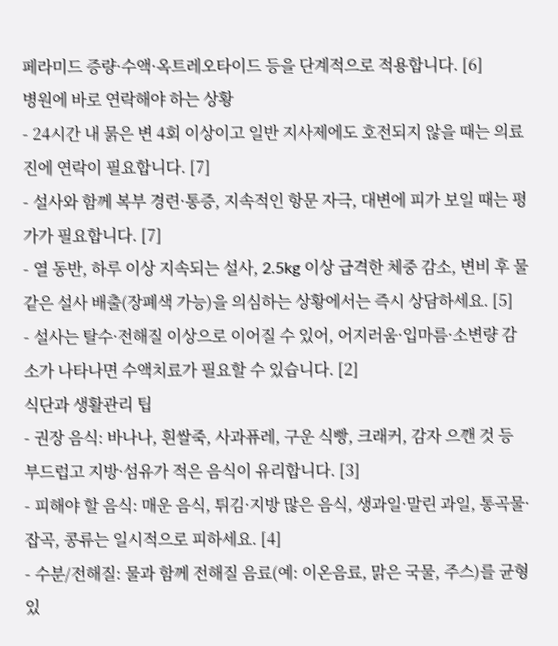페라미드 증량·수액·옥트레오타이드 등을 단계적으로 적용합니다. [6]
병원에 바로 연락해야 하는 상황
- 24시간 내 묽은 변 4회 이상이고 일반 지사제에도 호전되지 않을 때는 의료진에 연락이 필요합니다. [7]
- 설사와 함께 복부 경련·통증, 지속적인 항문 자극, 대변에 피가 보일 때는 평가가 필요합니다. [7]
- 열 동반, 하루 이상 지속되는 설사, 2.5kg 이상 급격한 체중 감소, 변비 후 물 같은 설사 배출(장폐색 가능)을 의심하는 상황에서는 즉시 상담하세요. [5]
- 설사는 탈수·전해질 이상으로 이어질 수 있어, 어지러움·입마름·소변량 감소가 나타나면 수액치료가 필요할 수 있습니다. [2]
식단과 생활관리 팁
- 권장 음식: 바나나, 흰쌀죽, 사과퓨레, 구운 식빵, 크래커, 감자 으깬 것 등 부드럽고 지방·섬유가 적은 음식이 유리합니다. [3]
- 피해야 할 음식: 매운 음식, 튀김·지방 많은 음식, 생과일·말린 과일, 통곡물·잡곡, 콩류는 일시적으로 피하세요. [4]
- 수분/전해질: 물과 함께 전해질 음료(예: 이온음료, 맑은 국물, 주스)를 균형 있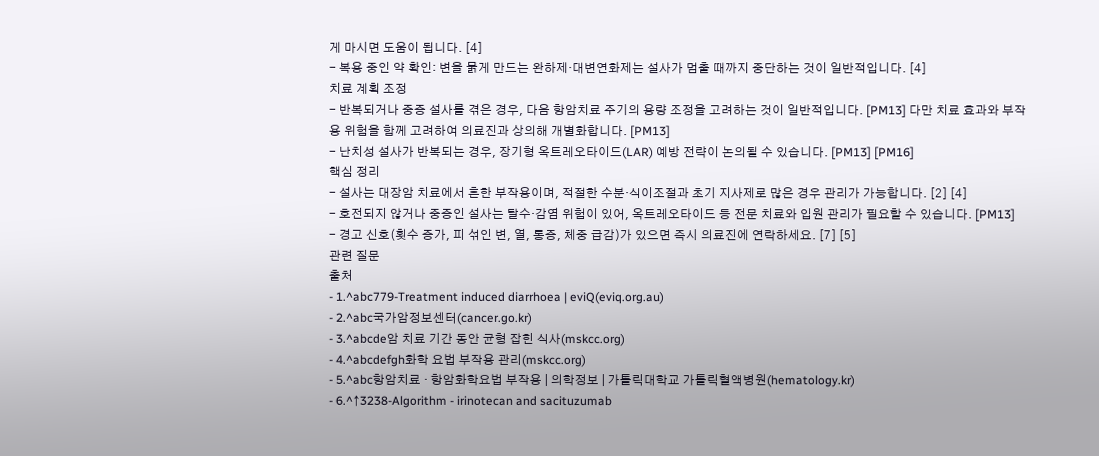게 마시면 도움이 됩니다. [4]
- 복용 중인 약 확인: 변을 묽게 만드는 완하제·대변연화제는 설사가 멈출 때까지 중단하는 것이 일반적입니다. [4]
치료 계획 조정
- 반복되거나 중증 설사를 겪은 경우, 다음 항암치료 주기의 용량 조정을 고려하는 것이 일반적입니다. [PM13] 다만 치료 효과와 부작용 위험을 함께 고려하여 의료진과 상의해 개별화합니다. [PM13]
- 난치성 설사가 반복되는 경우, 장기형 옥트레오타이드(LAR) 예방 전략이 논의될 수 있습니다. [PM13] [PM16]
핵심 정리
- 설사는 대장암 치료에서 흔한 부작용이며, 적절한 수분·식이조절과 초기 지사제로 많은 경우 관리가 가능합니다. [2] [4]
- 호전되지 않거나 중증인 설사는 탈수·감염 위험이 있어, 옥트레오타이드 등 전문 치료와 입원 관리가 필요할 수 있습니다. [PM13]
- 경고 신호(횟수 증가, 피 섞인 변, 열, 통증, 체중 급감)가 있으면 즉시 의료진에 연락하세요. [7] [5]
관련 질문
출처
- 1.^abc779-Treatment induced diarrhoea | eviQ(eviq.org.au)
- 2.^abc국가암정보센터(cancer.go.kr)
- 3.^abcde암 치료 기간 동안 균형 잡힌 식사(mskcc.org)
- 4.^abcdefgh화학 요법 부작용 관리(mskcc.org)
- 5.^abc항암치료 · 항암화학요법 부작용 | 의학정보 | 가톨릭대학교 가톨릭혈액병원(hematology.kr)
- 6.^↑3238-Algorithm - irinotecan and sacituzumab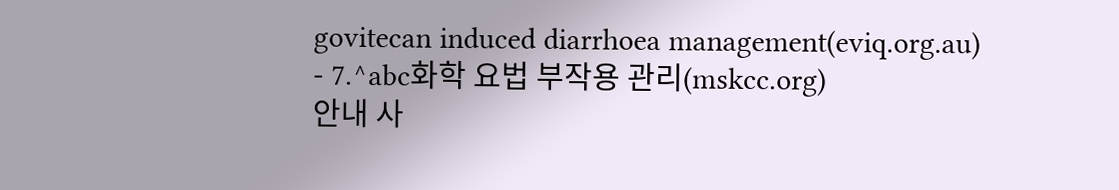govitecan induced diarrhoea management(eviq.org.au)
- 7.^abc화학 요법 부작용 관리(mskcc.org)
안내 사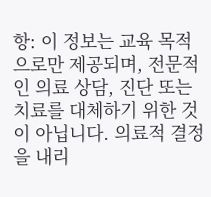항: 이 정보는 교육 목적으로만 제공되며, 전문적인 의료 상담, 진단 또는 치료를 대체하기 위한 것이 아닙니다. 의료적 결정을 내리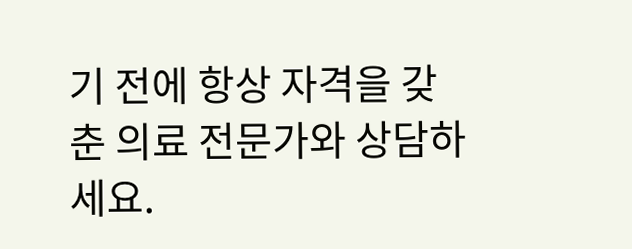기 전에 항상 자격을 갖춘 의료 전문가와 상담하세요.